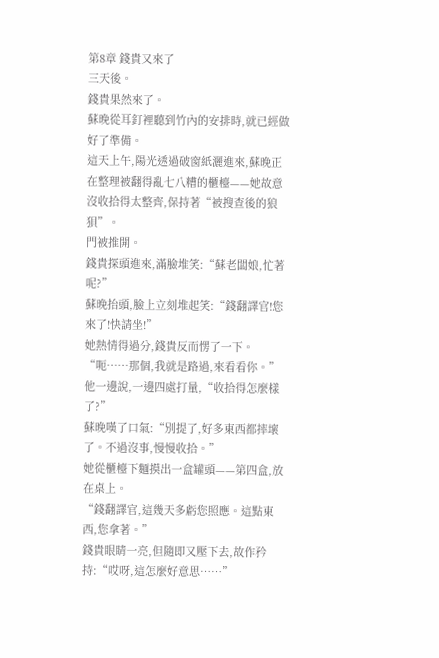第8章 錢貴又來了
三天後。
錢貴果然來了。
蘇晚從耳釘裡聽到竹內的安排時,就已經做好了準備。
這天上午,陽光透過破窗紙灑進來,蘇晚正在整理被翻得亂七八糟的櫃檯——她故意沒收拾得太整齊,保持著“被搜查後的狼狽”。
門被推開。
錢貴探頭進來,滿臉堆笑:“蘇老闆娘,忙著呢?”
蘇晚抬頭,臉上立刻堆起笑:“錢翻譯官!您來了!快請坐!”
她熱情得過分,錢貴反而愣了一下。
“呃……那個,我就是路過,來看看你。”他一邊說,一邊四處打量,“收拾得怎麼樣了?”
蘇晚嘆了口氣:“別提了,好多東西都摔壞了。不過沒事,慢慢收拾。”
她從櫃檯下麵摸出一盒罐頭——第四盒,放在桌上。
“錢翻譯官,這幾天多虧您照應。這點東西,您拿著。”
錢貴眼睛一亮,但隨即又壓下去,故作矜持:“哎呀,這怎麼好意思……”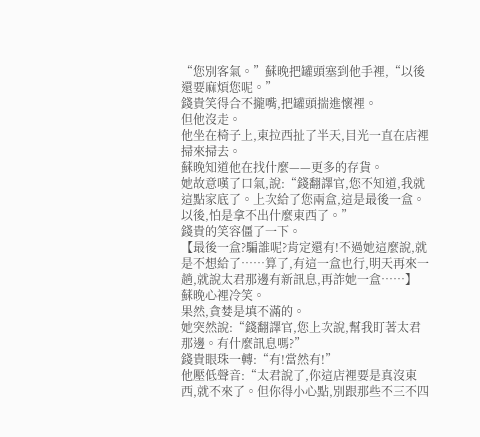“您別客氣。”蘇晚把罐頭塞到他手裡,“以後還要麻煩您呢。”
錢貴笑得合不攏嘴,把罐頭揣進懷裡。
但他沒走。
他坐在椅子上,東拉西扯了半天,目光一直在店裡掃來掃去。
蘇晚知道他在找什麼——更多的存貨。
她故意嘆了口氣,說:“錢翻譯官,您不知道,我就這點家底了。上次給了您兩盒,這是最後一盒。以後,怕是拿不出什麼東西了。”
錢貴的笑容僵了一下。
【最後一盒?騙誰呢?肯定還有!不過她這麼說,就是不想給了……算了,有這一盒也行,明天再來一趟,就說太君那邊有新訊息,再詐她一盒……】
蘇晚心裡冷笑。
果然,貪婪是填不滿的。
她突然說:“錢翻譯官,您上次說,幫我盯著太君那邊。有什麼訊息嗎?”
錢貴眼珠一轉:“有!當然有!”
他壓低聲音:“太君說了,你這店裡要是真沒東西,就不來了。但你得小心點,別跟那些不三不四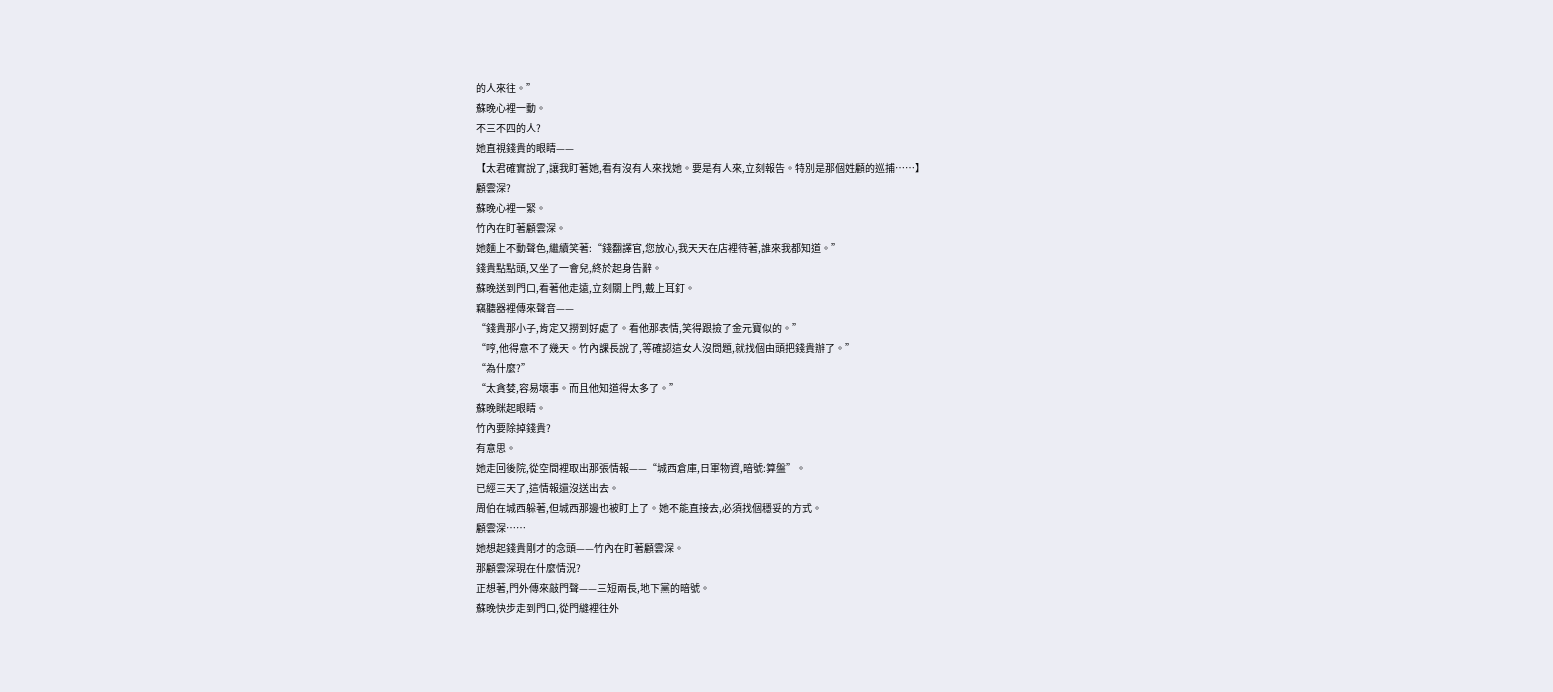的人來往。”
蘇晚心裡一動。
不三不四的人?
她直視錢貴的眼睛——
【太君確實說了,讓我盯著她,看有沒有人來找她。要是有人來,立刻報告。特別是那個姓顧的巡捕……】
顧雲深?
蘇晚心裡一緊。
竹內在盯著顧雲深。
她麵上不動聲色,繼續笑著:“錢翻譯官,您放心,我天天在店裡待著,誰來我都知道。”
錢貴點點頭,又坐了一會兒,終於起身告辭。
蘇晚送到門口,看著他走遠,立刻關上門,戴上耳釘。
竊聽器裡傳來聲音——
“錢貴那小子,肯定又撈到好處了。看他那表情,笑得跟撿了金元寶似的。”
“哼,他得意不了幾天。竹內課長說了,等確認這女人沒問題,就找個由頭把錢貴辦了。”
“為什麼?”
“太貪婪,容易壞事。而且他知道得太多了。”
蘇晚眯起眼睛。
竹內要除掉錢貴?
有意思。
她走回後院,從空間裡取出那張情報——“城西倉庫,日軍物資,暗號:算盤”。
已經三天了,這情報還沒送出去。
周伯在城西躲著,但城西那邊也被盯上了。她不能直接去,必須找個穩妥的方式。
顧雲深……
她想起錢貴剛才的念頭——竹內在盯著顧雲深。
那顧雲深現在什麼情況?
正想著,門外傳來敲門聲——三短兩長,地下黨的暗號。
蘇晚快步走到門口,從門縫裡往外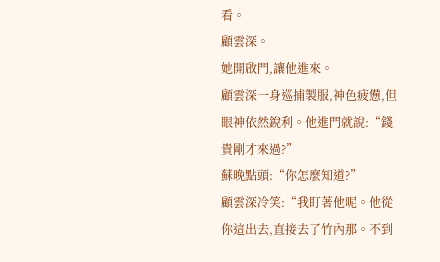看。
顧雲深。
她開啟門,讓他進來。
顧雲深一身巡捕製服,神色疲憊,但眼神依然銳利。他進門就說:“錢貴剛才來過?”
蘇晚點頭:“你怎麼知道?”
顧雲深冷笑:“我盯著他呢。他從你這出去,直接去了竹內那。不到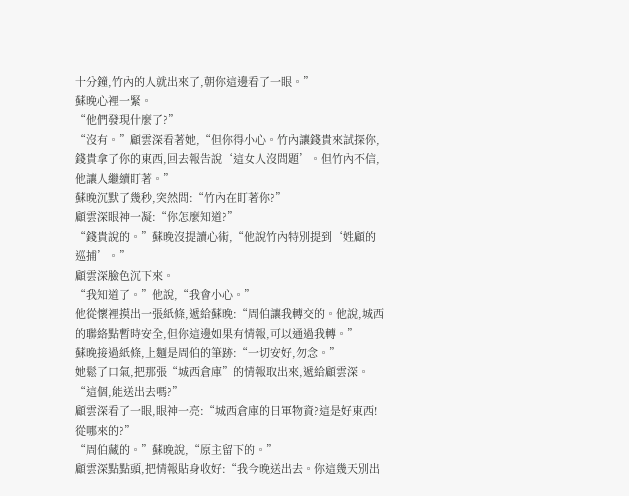十分鐘,竹內的人就出來了,朝你這邊看了一眼。”
蘇晚心裡一緊。
“他們發現什麼了?”
“沒有。”顧雲深看著她,“但你得小心。竹內讓錢貴來試探你,錢貴拿了你的東西,回去報告說‘這女人沒問題’。但竹內不信,他讓人繼續盯著。”
蘇晚沉默了幾秒,突然問:“竹內在盯著你?”
顧雲深眼神一凝:“你怎麼知道?”
“錢貴說的。”蘇晚沒提讀心術,“他說竹內特別提到‘姓顧的巡捕’。”
顧雲深臉色沉下來。
“我知道了。”他說,“我會小心。”
他從懷裡摸出一張紙條,遞給蘇晚:“周伯讓我轉交的。他說,城西的聯絡點暫時安全,但你這邊如果有情報,可以通過我轉。”
蘇晚接過紙條,上麵是周伯的筆跡:“一切安好,勿念。”
她鬆了口氣,把那張“城西倉庫”的情報取出來,遞給顧雲深。
“這個,能送出去嗎?”
顧雲深看了一眼,眼神一亮:“城西倉庫的日軍物資?這是好東西!從哪來的?”
“周伯藏的。”蘇晚說,“原主留下的。”
顧雲深點點頭,把情報貼身收好:“我今晚送出去。你這幾天別出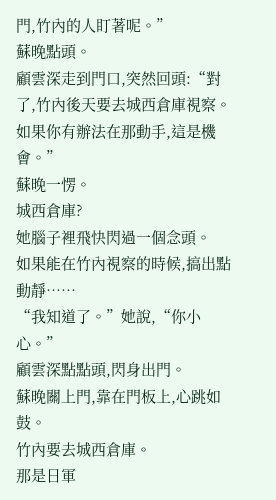門,竹內的人盯著呢。”
蘇晚點頭。
顧雲深走到門口,突然回頭:“對了,竹內後天要去城西倉庫視察。如果你有辦法在那動手,這是機會。”
蘇晚一愣。
城西倉庫?
她腦子裡飛快閃過一個念頭。
如果能在竹內視察的時候,搞出點動靜……
“我知道了。”她說,“你小心。”
顧雲深點點頭,閃身出門。
蘇晚關上門,靠在門板上,心跳如鼓。
竹內要去城西倉庫。
那是日軍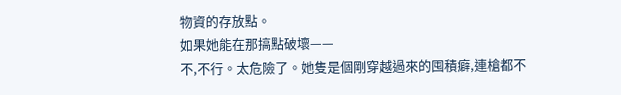物資的存放點。
如果她能在那搞點破壞——
不,不行。太危險了。她隻是個剛穿越過來的囤積癖,連槍都不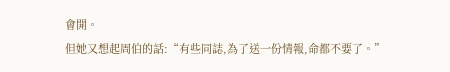會開。
但她又想起周伯的話:“有些同誌,為了送一份情報,命都不要了。”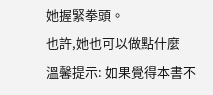她握緊拳頭。
也許,她也可以做點什麼
溫馨提示: 如果覺得本書不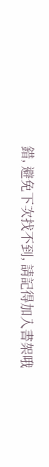錯, 避免下次找不到, 請記得加入書架哦